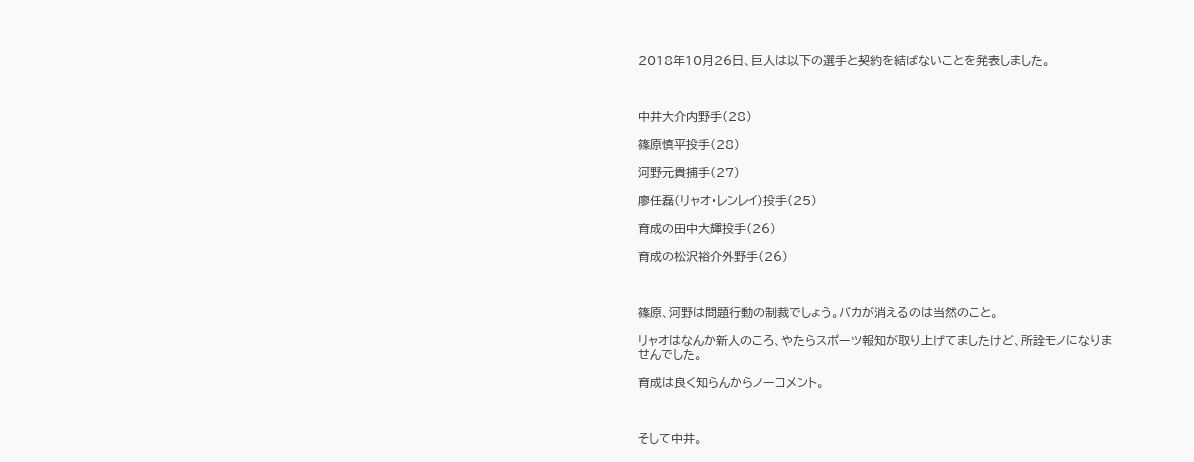2018年10月26日、巨人は以下の選手と契約を結ばないことを発表しました。



中井大介内野手(28)

篠原慎平投手(28)

河野元貴捕手(27)

廖任磊(リャオ・レンレイ)投手(25)

育成の田中大輝投手(26)

育成の松沢裕介外野手(26)



篠原、河野は問題行動の制裁でしょう。バカが消えるのは当然のこと。

リャオはなんか新人のころ、やたらスポーツ報知が取り上げてましたけど、所詮モノになりませんでした。

育成は良く知らんからノーコメント。



そして中井。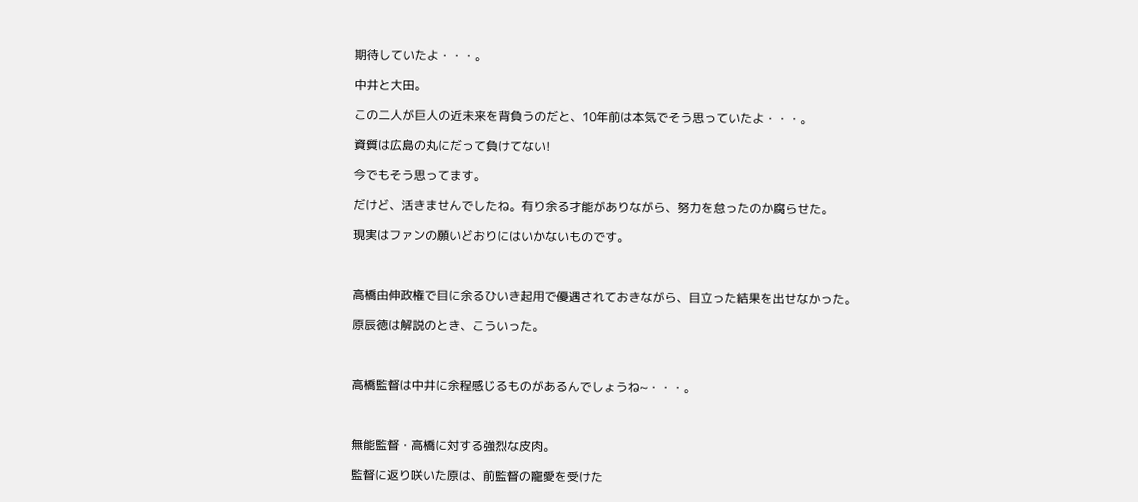期待していたよ・・・。

中井と大田。

この二人が巨人の近未来を背負うのだと、10年前は本気でそう思っていたよ・・・。

資質は広島の丸にだって負けてない!

今でもそう思ってます。

だけど、活きませんでしたね。有り余る才能がありながら、努力を怠ったのか腐らせた。

現実はファンの願いどおりにはいかないものです。



高橋由伸政権で目に余るひいき起用で優遇されておきながら、目立った結果を出せなかった。

原辰徳は解説のとき、こういった。



高橋監督は中井に余程感じるものがあるんでしょうね~・・・。



無能監督・高橋に対する強烈な皮肉。

監督に返り咲いた原は、前監督の寵愛を受けた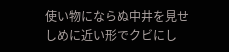使い物にならぬ中井を見せしめに近い形でクビにし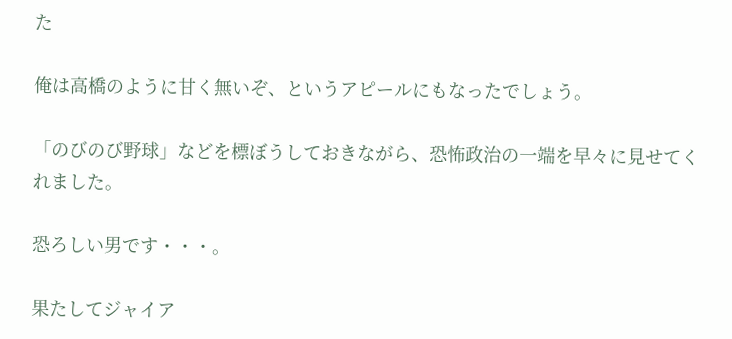た

俺は高橋のように甘く無いぞ、というアピールにもなったでしょう。

「のびのび野球」などを標ぼうしておきながら、恐怖政治の一端を早々に見せてくれました。

恐ろしい男です・・・。

果たしてジャイア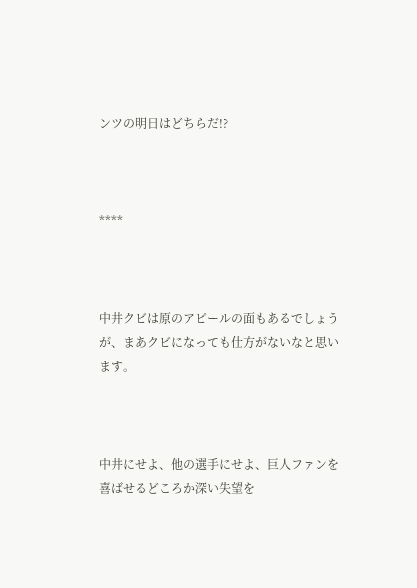ンツの明日はどちらだ!?



****



中井クビは原のアピールの面もあるでしょうが、まあクビになっても仕方がないなと思います。



中井にせよ、他の選手にせよ、巨人ファンを喜ばせるどころか深い失望を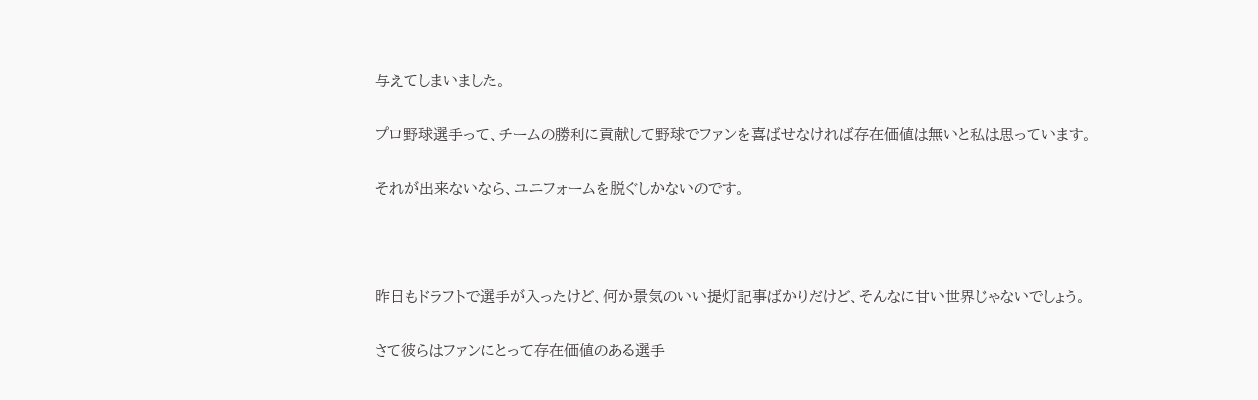与えてしまいました。

プロ野球選手って、チームの勝利に貢献して野球でファンを喜ばせなければ存在価値は無いと私は思っています。

それが出来ないなら、ユニフォームを脱ぐしかないのです。



昨日もドラフトで選手が入ったけど、何か景気のいい提灯記事ばかりだけど、そんなに甘い世界じゃないでしょう。

さて彼らはファンにとって存在価値のある選手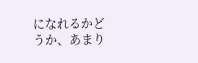になれるかどうか、あまり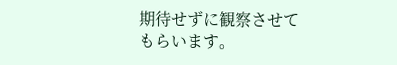期待せずに観察させてもらいます。